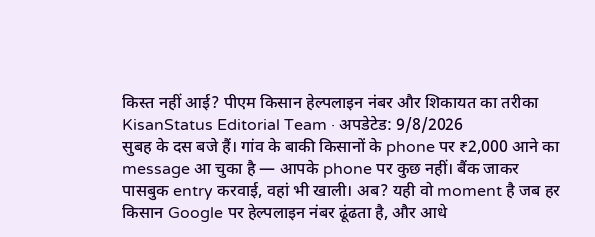किस्त नहीं आई? पीएम किसान हेल्पलाइन नंबर और शिकायत का तरीका
KisanStatus Editorial Team · अपडेटेड: 9/8/2026
सुबह के दस बजे हैं। गांव के बाकी किसानों के phone पर ₹2,000 आने का message आ चुका है — आपके phone पर कुछ नहीं। बैंक जाकर पासबुक entry करवाई, वहां भी खाली। अब? यही वो moment है जब हर किसान Google पर हेल्पलाइन नंबर ढूंढता है, और आधे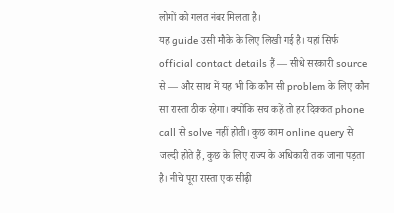लोगों को गलत नंबर मिलता है।
यह guide उसी मौके के लिए लिखी गई है। यहां सिर्फ official contact details हैं — सीधे सरकारी source से — और साथ में यह भी कि कौन सी problem के लिए कौन सा रास्ता ठीक रहेगा। क्योंकि सच कहें तो हर दिक्कत phone call से solve नहीं होती। कुछ काम online query से जल्दी होते हैं, कुछ के लिए राज्य के अधिकारी तक जाना पड़ता है। नीचे पूरा रास्ता एक सीढ़ी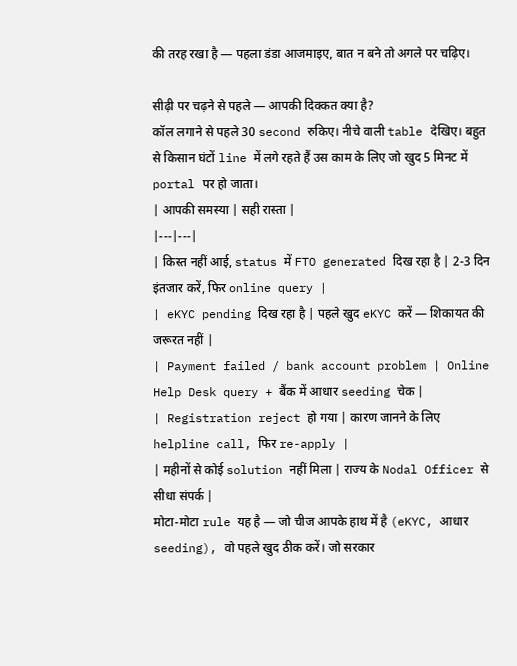की तरह रखा है — पहला डंडा आजमाइए, बात न बने तो अगले पर चढ़िए।

सीढ़ी पर चढ़ने से पहले — आपकी दिक्कत क्या है?
कॉल लगाने से पहले 30 second रुकिए। नीचे वाली table देखिए। बहुत से किसान घंटों line में लगे रहते हैं उस काम के लिए जो खुद 5 मिनट में portal पर हो जाता।
| आपकी समस्या | सही रास्ता |
|---|---|
| किस्त नहीं आई, status में FTO generated दिख रहा है | 2-3 दिन इंतजार करें, फिर online query |
| eKYC pending दिख रहा है | पहले खुद eKYC करें — शिकायत की जरूरत नहीं |
| Payment failed / bank account problem | Online Help Desk query + बैंक में आधार seeding चेक |
| Registration reject हो गया | कारण जानने के लिए helpline call, फिर re-apply |
| महीनों से कोई solution नहीं मिला | राज्य के Nodal Officer से सीधा संपर्क |
मोटा-मोटा rule यह है — जो चीज आपके हाथ में है (eKYC, आधार seeding), वो पहले खुद ठीक करें। जो सरकार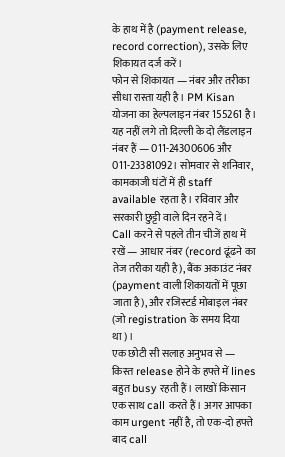के हाथ में है (payment release, record correction), उसके लिए शिकायत दर्ज करें।
फोन से शिकायत — नंबर और तरीका
सीधा रास्ता यही है। PM Kisan योजना का हेल्पलाइन नंबर 155261 है। यह नहीं लगे तो दिल्ली के दो लैंडलाइन नंबर हैं — 011-24300606 और 011-23381092। सोमवार से शनिवार, कामकाजी घंटों में ही staff available रहता है। रविवार और सरकारी छुट्टी वाले दिन रहने दें।
Call करने से पहले तीन चीजें हाथ में रखें — आधार नंबर (record ढूंढने का तेज तरीका यही है), बैंक अकाउंट नंबर (payment वाली शिकायतों में पूछा जाता है), और रजिस्टर्ड मोबाइल नंबर (जो registration के समय दिया था)।
एक छोटी सी सलाह अनुभव से — किस्त release होने के हफ्ते में lines बहुत busy रहती हैं। लाखों किसान एक साथ call करते हैं। अगर आपका काम urgent नहीं है, तो एक-दो हफ्ते बाद call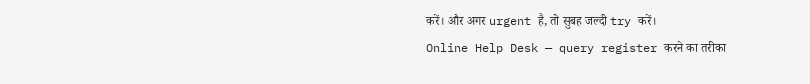करें। और अगर urgent है, तो सुबह जल्दी try करें।
Online Help Desk — query register करने का तरीका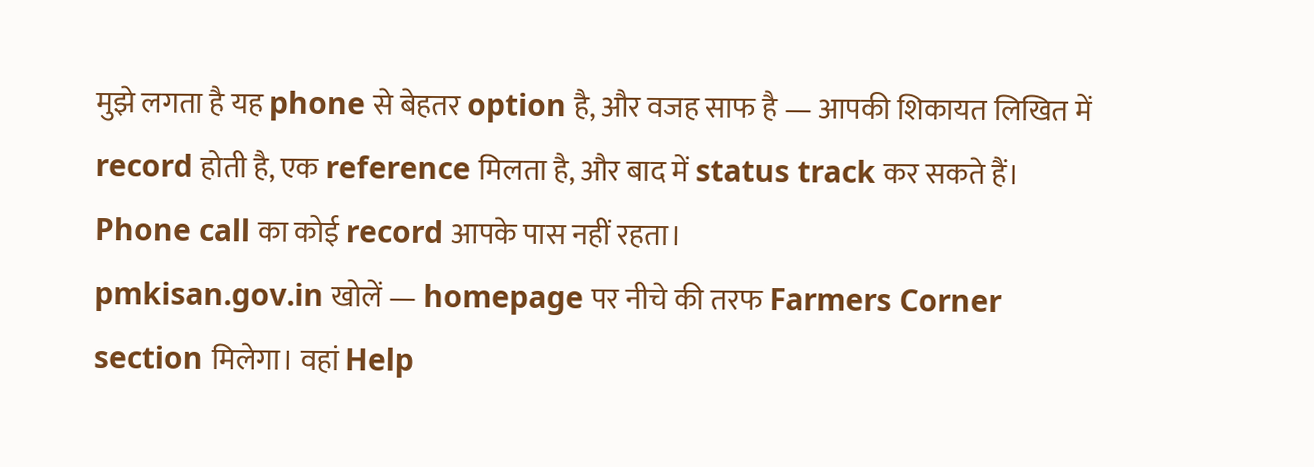मुझे लगता है यह phone से बेहतर option है, और वजह साफ है — आपकी शिकायत लिखित में record होती है, एक reference मिलता है, और बाद में status track कर सकते हैं। Phone call का कोई record आपके पास नहीं रहता।
pmkisan.gov.in खोलें — homepage पर नीचे की तरफ Farmers Corner section मिलेगा। वहां Help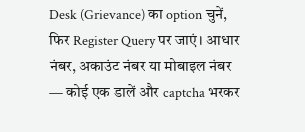Desk (Grievance) का option चुनें, फिर Register Query पर जाएं। आधार नंबर, अकाउंट नंबर या मोबाइल नंबर — कोई एक डालें और captcha भरकर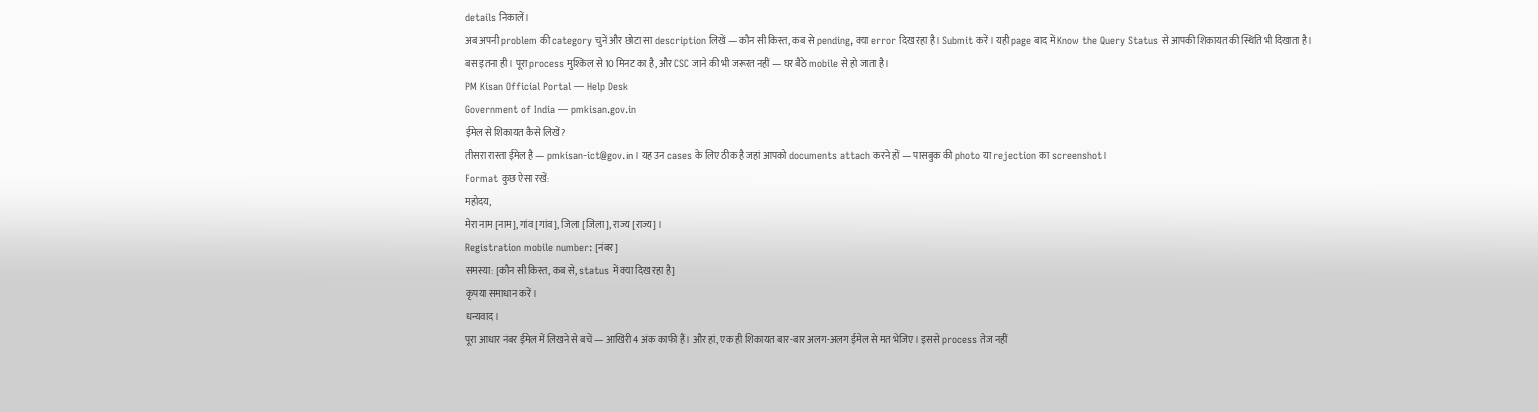details निकालें।
अब अपनी problem की category चुनें और छोटा सा description लिखें — कौन सी किस्त, कब से pending, क्या error दिख रहा है। Submit करें। यही page बाद में Know the Query Status से आपकी शिकायत की स्थिति भी दिखाता है।
बस इतना ही। पूरा process मुश्किल से 10 मिनट का है, और CSC जाने की भी जरूरत नहीं — घर बैठे mobile से हो जाता है।
PM Kisan Official Portal — Help Desk
Government of India — pmkisan.gov.in
ईमेल से शिकायत कैसे लिखें?
तीसरा रास्ता ईमेल है — pmkisan-ict@gov.in। यह उन cases के लिए ठीक है जहां आपको documents attach करने हों — पासबुक की photo या rejection का screenshot।
Format कुछ ऐसा रखें:
महोदय,
मेरा नाम [नाम], गांव [गांव], जिला [जिला], राज्य [राज्य]।
Registration mobile number: [नंबर]
समस्या: [कौन सी किस्त, कब से, status में क्या दिख रहा है]
कृपया समाधान करें।
धन्यवाद।
पूरा आधार नंबर ईमेल में लिखने से बचें — आखिरी 4 अंक काफी हैं। और हां, एक ही शिकायत बार-बार अलग-अलग ईमेल से मत भेजिए। इससे process तेज नहीं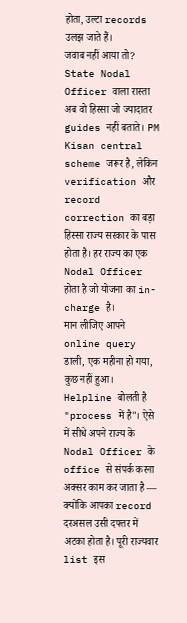होता, उल्टा records उलझ जाते हैं।
जवाब नहीं आया तो? State Nodal Officer वाला रास्ता
अब वो हिस्सा जो ज्यादातर guides नहीं बताते। PM Kisan central scheme जरूर है, लेकिन verification और record correction का बड़ा हिस्सा राज्य सरकार के पास होता है। हर राज्य का एक Nodal Officer होता है जो योजना का in-charge है।
मान लीजिए आपने online query डाली, एक महीना हो गया, कुछ नहीं हुआ। Helpline बोलती है "process में है"। ऐसे में सीधे अपने राज्य के Nodal Officer के office से संपर्क करना अक्सर काम कर जाता है — क्योंकि आपका record दरअसल उसी दफ्तर में अटका होता है। पूरी राज्यवार list इस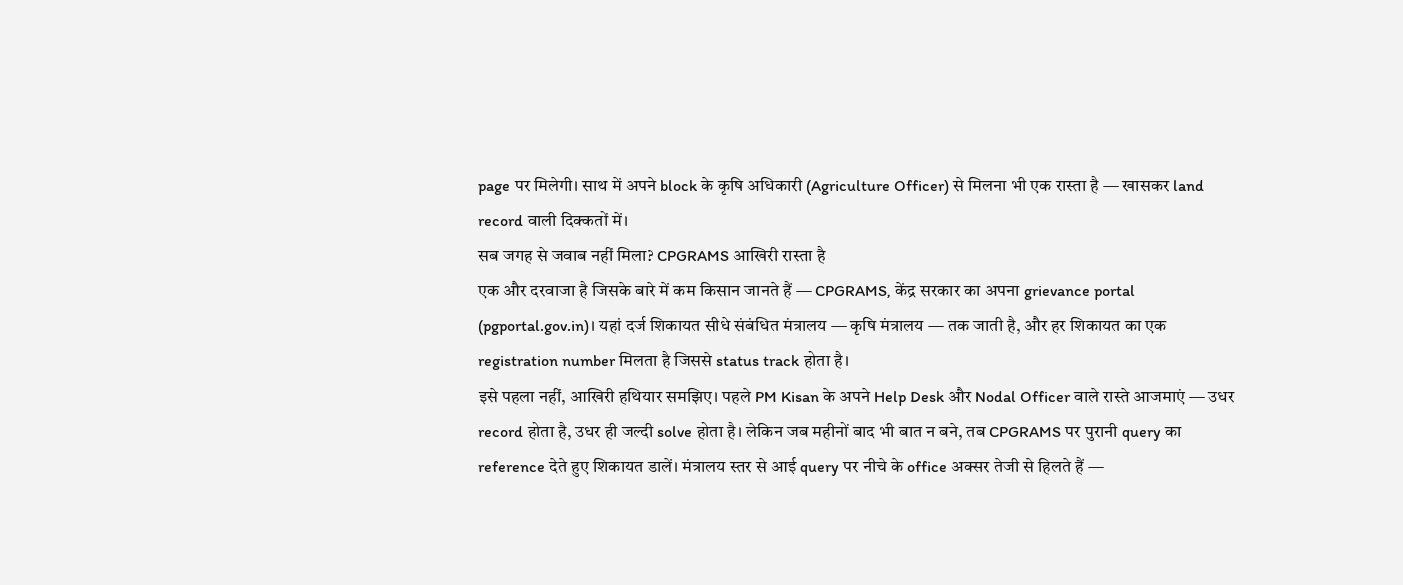page पर मिलेगी। साथ में अपने block के कृषि अधिकारी (Agriculture Officer) से मिलना भी एक रास्ता है — खासकर land record वाली दिक्कतों में।
सब जगह से जवाब नहीं मिला? CPGRAMS आखिरी रास्ता है
एक और दरवाजा है जिसके बारे में कम किसान जानते हैं — CPGRAMS, केंद्र सरकार का अपना grievance portal (pgportal.gov.in)। यहां दर्ज शिकायत सीधे संबंधित मंत्रालय — कृषि मंत्रालय — तक जाती है, और हर शिकायत का एक registration number मिलता है जिससे status track होता है।
इसे पहला नहीं, आखिरी हथियार समझिए। पहले PM Kisan के अपने Help Desk और Nodal Officer वाले रास्ते आजमाएं — उधर record होता है, उधर ही जल्दी solve होता है। लेकिन जब महीनों बाद भी बात न बने, तब CPGRAMS पर पुरानी query का reference देते हुए शिकायत डालें। मंत्रालय स्तर से आई query पर नीचे के office अक्सर तेजी से हिलते हैं —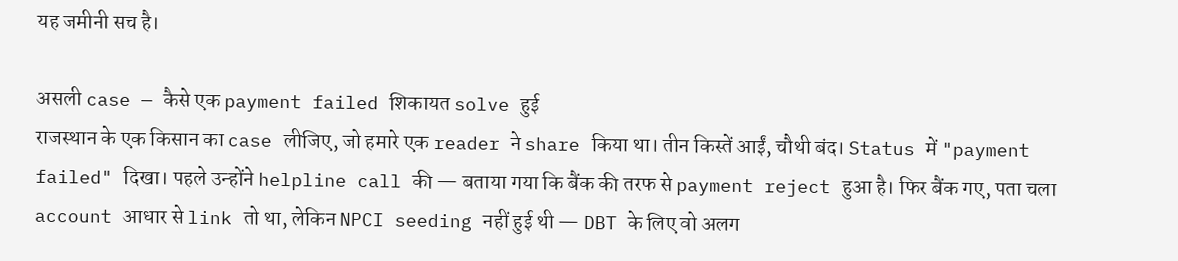यह जमीनी सच है।

असली case — कैसे एक payment failed शिकायत solve हुई
राजस्थान के एक किसान का case लीजिए, जो हमारे एक reader ने share किया था। तीन किस्तें आईं, चौथी बंद। Status में "payment failed" दिखा। पहले उन्होंने helpline call की — बताया गया कि बैंक की तरफ से payment reject हुआ है। फिर बैंक गए, पता चला account आधार से link तो था, लेकिन NPCI seeding नहीं हुई थी — DBT के लिए वो अलग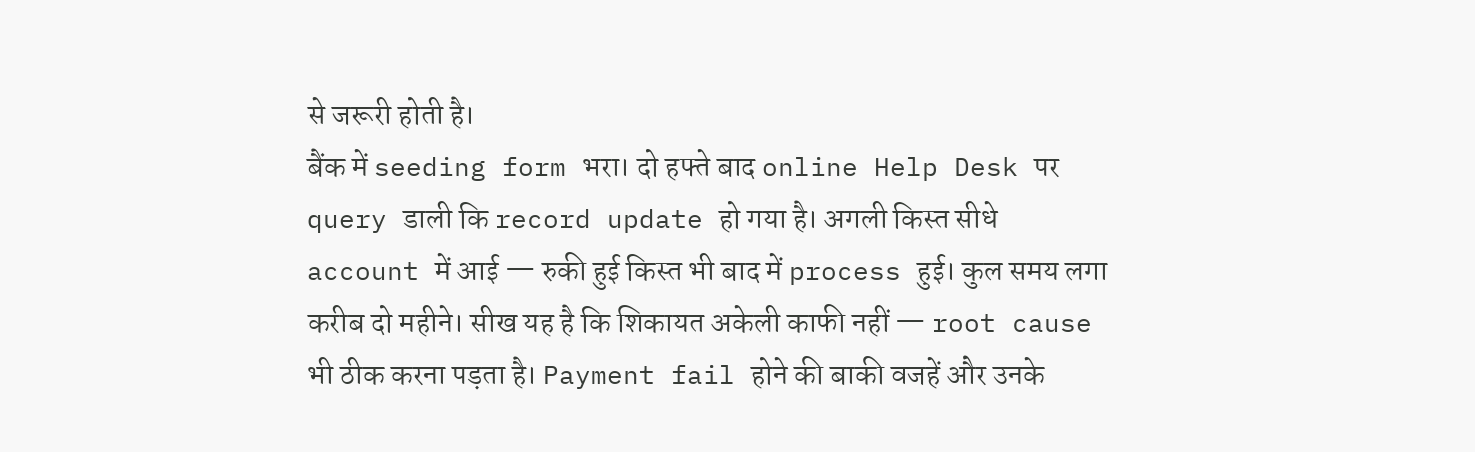से जरूरी होती है।
बैंक में seeding form भरा। दो हफ्ते बाद online Help Desk पर query डाली कि record update हो गया है। अगली किस्त सीधे account में आई — रुकी हुई किस्त भी बाद में process हुई। कुल समय लगा करीब दो महीने। सीख यह है कि शिकायत अकेली काफी नहीं — root cause भी ठीक करना पड़ता है। Payment fail होने की बाकी वजहें और उनके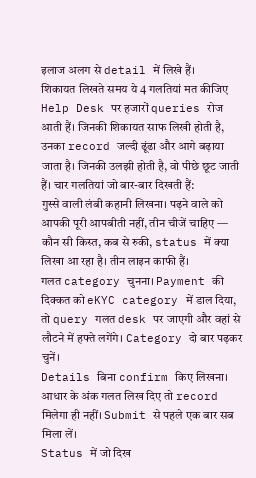इलाज अलग से detail में लिखे हैं।
शिकायत लिखते समय ये 4 गलतियां मत कीजिए
Help Desk पर हजारों queries रोज आती हैं। जिनकी शिकायत साफ लिखी होती है, उनका record जल्दी ढूंढा और आगे बढ़ाया जाता है। जिनकी उलझी होती है, वो पीछे छूट जाती हैं। चार गलतियां जो बार-बार दिखती हैं:
गुस्से वाली लंबी कहानी लिखना। पढ़ने वाले को आपकी पूरी आपबीती नहीं, तीन चीजें चाहिए — कौन सी किस्त, कब से रुकी, status में क्या लिखा आ रहा है। तीन लाइन काफी हैं।
गलत category चुनना। Payment की दिक्कत को eKYC category में डाल दिया, तो query गलत desk पर जाएगी और वहां से लौटने में हफ्ते लगेंगे। Category दो बार पढ़कर चुनें।
Details बिना confirm किए लिखना। आधार के अंक गलत लिख दिए तो record मिलेगा ही नहीं। Submit से पहले एक बार सब मिला लें।
Status में जो दिख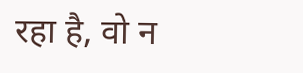रहा है, वो न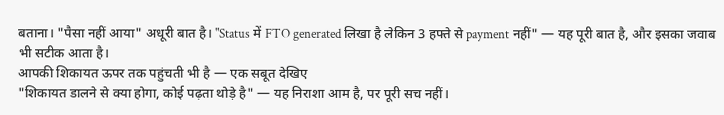बताना। "पैसा नहीं आया" अधूरी बात है। "Status में FTO generated लिखा है लेकिन 3 हफ्ते से payment नहीं" — यह पूरी बात है, और इसका जवाब भी सटीक आता है।
आपकी शिकायत ऊपर तक पहुंचती भी है — एक सबूत देखिए
"शिकायत डालने से क्या होगा, कोई पढ़ता थोड़े है" — यह निराशा आम है, पर पूरी सच नहीं।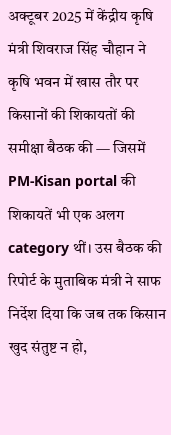अक्टूबर 2025 में केंद्रीय कृषि मंत्री शिवराज सिंह चौहान ने कृषि भवन में खास तौर पर किसानों की शिकायतों की समीक्षा बैठक की — जिसमें PM-Kisan portal की शिकायतें भी एक अलग category थीं। उस बैठक की रिपोर्ट के मुताबिक मंत्री ने साफ निर्देश दिया कि जब तक किसान खुद संतुष्ट न हो,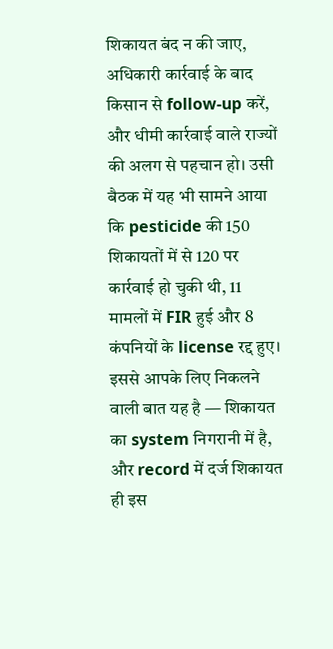शिकायत बंद न की जाए, अधिकारी कार्रवाई के बाद किसान से follow-up करें, और धीमी कार्रवाई वाले राज्यों की अलग से पहचान हो। उसी बैठक में यह भी सामने आया कि pesticide की 150 शिकायतों में से 120 पर कार्रवाई हो चुकी थी, 11 मामलों में FIR हुई और 8 कंपनियों के license रद्द हुए।
इससे आपके लिए निकलने वाली बात यह है — शिकायत का system निगरानी में है, और record में दर्ज शिकायत ही इस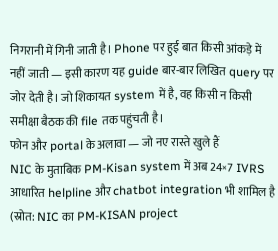निगरानी में गिनी जाती है। Phone पर हुई बात किसी आंकड़े में नहीं जाती — इसी कारण यह guide बार-बार लिखित query पर जोर देती है। जो शिकायत system में है, वह किसी न किसी समीक्षा बैठक की file तक पहुंचती है।
फोन और portal के अलावा — जो नए रास्ते खुले हैं
NIC के मुताबिक PM-Kisan system में अब 24×7 IVRS आधारित helpline और chatbot integration भी शामिल है (स्रोत: NIC का PM-KISAN project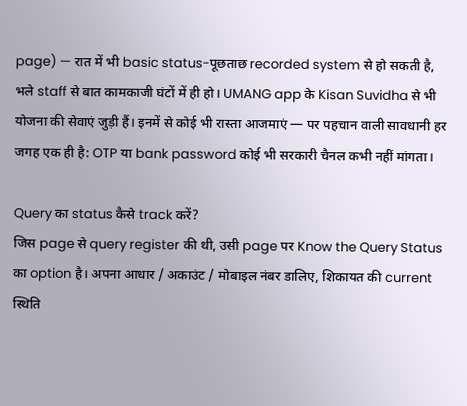page) — रात में भी basic status-पूछताछ recorded system से हो सकती है, भले staff से बात कामकाजी घंटों में ही हो। UMANG app के Kisan Suvidha से भी योजना की सेवाएं जुड़ी हैं। इनमें से कोई भी रास्ता आजमाएं — पर पहचान वाली सावधानी हर जगह एक ही है: OTP या bank password कोई भी सरकारी चैनल कभी नहीं मांगता।

Query का status कैसे track करें?
जिस page से query register की थी, उसी page पर Know the Query Status का option है। अपना आधार / अकाउंट / मोबाइल नंबर डालिए, शिकायत की current स्थिति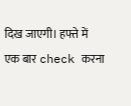दिख जाएगी। हफ्ते में एक बार check करना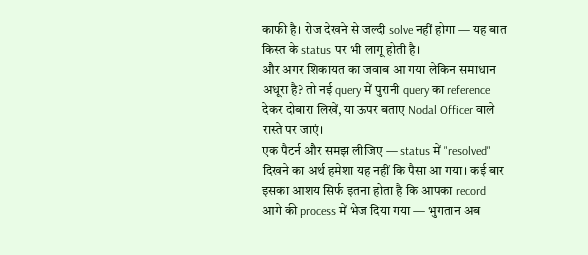काफी है। रोज देखने से जल्दी solve नहीं होगा — यह बात किस्त के status पर भी लागू होती है।
और अगर शिकायत का जवाब आ गया लेकिन समाधान अधूरा है? तो नई query में पुरानी query का reference देकर दोबारा लिखें, या ऊपर बताए Nodal Officer वाले रास्ते पर जाएं।
एक पैटर्न और समझ लीजिए — status में "resolved" दिखने का अर्थ हमेशा यह नहीं कि पैसा आ गया। कई बार इसका आशय सिर्फ इतना होता है कि आपका record आगे की process में भेज दिया गया — भुगतान अब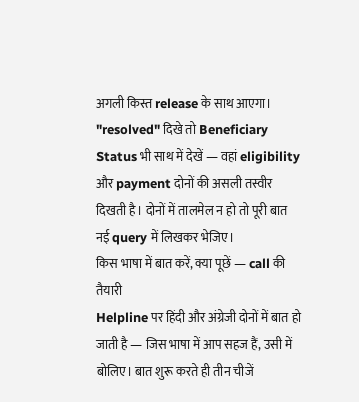अगली किस्त release के साथ आएगा। "resolved" दिखे तो Beneficiary Status भी साथ में देखें — वहां eligibility और payment दोनों की असली तस्वीर दिखती है। दोनों में तालमेल न हो तो पूरी बात नई query में लिखकर भेजिए।
किस भाषा में बात करें, क्या पूछें — call की तैयारी
Helpline पर हिंदी और अंग्रेजी दोनों में बात हो जाती है — जिस भाषा में आप सहज हैं, उसी में बोलिए। बात शुरू करते ही तीन चीजें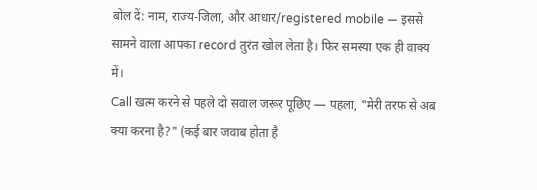बोल दें: नाम, राज्य-जिला, और आधार/registered mobile — इससे सामने वाला आपका record तुरंत खोल लेता है। फिर समस्या एक ही वाक्य में।
Call खत्म करने से पहले दो सवाल जरूर पूछिए — पहला, "मेरी तरफ से अब क्या करना है?" (कई बार जवाब होता है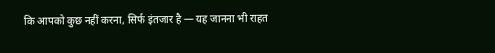कि आपको कुछ नहीं करना, सिर्फ इंतजार है — यह जानना भी राहत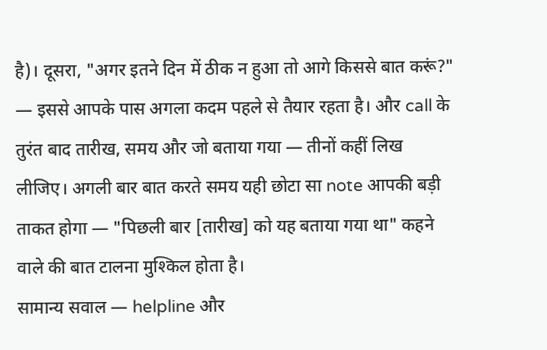है)। दूसरा, "अगर इतने दिन में ठीक न हुआ तो आगे किससे बात करूं?" — इससे आपके पास अगला कदम पहले से तैयार रहता है। और call के तुरंत बाद तारीख, समय और जो बताया गया — तीनों कहीं लिख लीजिए। अगली बार बात करते समय यही छोटा सा note आपकी बड़ी ताकत होगा — "पिछली बार [तारीख] को यह बताया गया था" कहने वाले की बात टालना मुश्किल होता है।
सामान्य सवाल — helpline और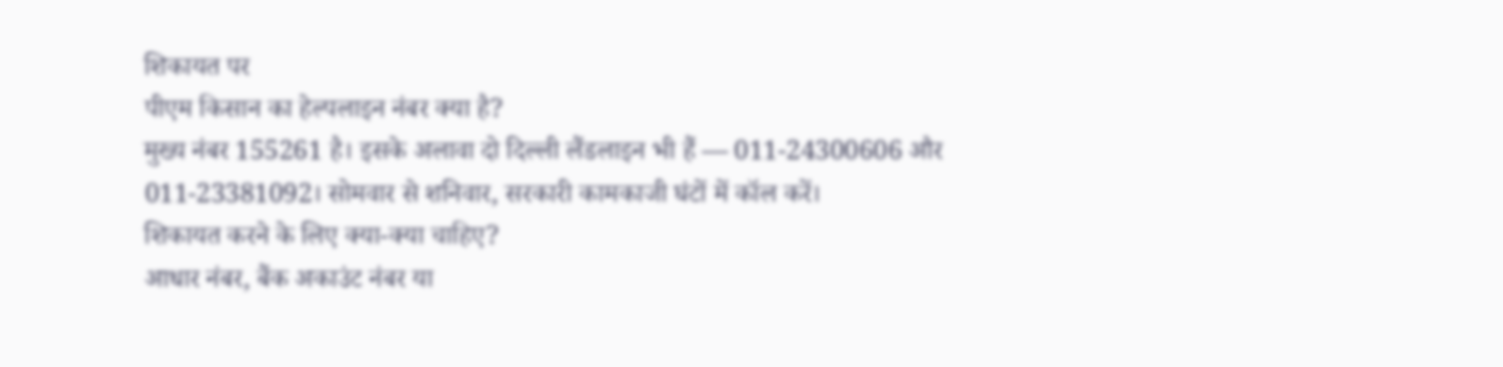शिकायत पर
पीएम किसान का हेल्पलाइन नंबर क्या है?
मुख्य नंबर 155261 है। इसके अलावा दो दिल्ली लैंडलाइन भी हैं — 011-24300606 और 011-23381092। सोमवार से शनिवार, सरकारी कामकाजी घंटों में कॉल करें।
शिकायत करने के लिए क्या-क्या चाहिए?
आधार नंबर, बैंक अकाउंट नंबर या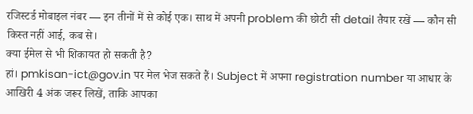रजिस्टर्ड मोबाइल नंबर — इन तीनों में से कोई एक। साथ में अपनी problem की छोटी सी detail तैयार रखें — कौन सी किस्त नहीं आई, कब से।
क्या ईमेल से भी शिकायत हो सकती है?
हां। pmkisan-ict@gov.in पर मेल भेज सकते हैं। Subject में अपना registration number या आधार के आखिरी 4 अंक जरूर लिखें, ताकि आपका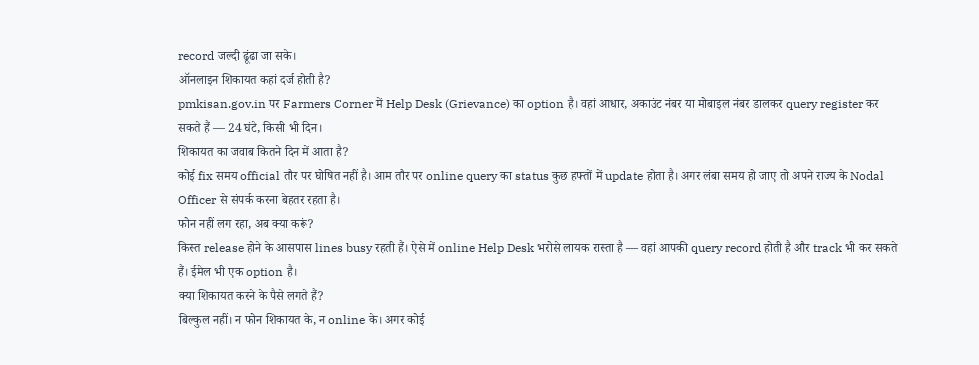record जल्दी ढूंढा जा सके।
ऑनलाइन शिकायत कहां दर्ज होती है?
pmkisan.gov.in पर Farmers Corner में Help Desk (Grievance) का option है। वहां आधार, अकाउंट नंबर या मोबाइल नंबर डालकर query register कर सकते हैं — 24 घंटे, किसी भी दिन।
शिकायत का जवाब कितने दिन में आता है?
कोई fix समय official तौर पर घोषित नहीं है। आम तौर पर online query का status कुछ हफ्तों में update होता है। अगर लंबा समय हो जाए तो अपने राज्य के Nodal Officer से संपर्क करना बेहतर रहता है।
फोन नहीं लग रहा, अब क्या करूं?
किस्त release होने के आसपास lines busy रहती हैं। ऐसे में online Help Desk भरोसे लायक रास्ता है — वहां आपकी query record होती है और track भी कर सकते हैं। ईमेल भी एक option है।
क्या शिकायत करने के पैसे लगते हैं?
बिल्कुल नहीं। न फोन शिकायत के, न online के। अगर कोई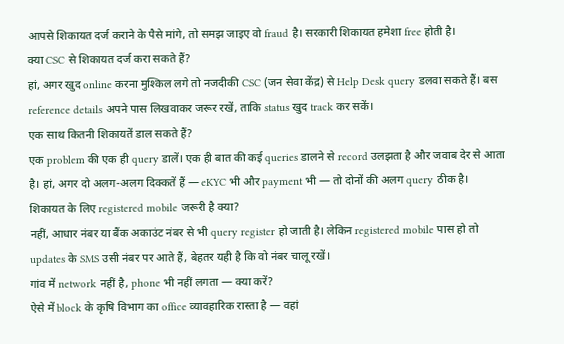आपसे शिकायत दर्ज कराने के पैसे मांगे, तो समझ जाइए वो fraud है। सरकारी शिकायत हमेशा free होती है।
क्या CSC से शिकायत दर्ज करा सकते हैं?
हां, अगर खुद online करना मुश्किल लगे तो नजदीकी CSC (जन सेवा केंद्र) से Help Desk query डलवा सकते हैं। बस reference details अपने पास लिखवाकर जरूर रखें, ताकि status खुद track कर सकें।
एक साथ कितनी शिकायतें डाल सकते हैं?
एक problem की एक ही query डालें। एक ही बात की कई queries डालने से record उलझता है और जवाब देर से आता है। हां, अगर दो अलग-अलग दिक्कतें हैं — eKYC भी और payment भी — तो दोनों की अलग query ठीक है।
शिकायत के लिए registered mobile जरूरी है क्या?
नहीं, आधार नंबर या बैंक अकाउंट नंबर से भी query register हो जाती है। लेकिन registered mobile पास हो तो updates के SMS उसी नंबर पर आते हैं, बेहतर यही है कि वो नंबर चालू रखें।
गांव में network नहीं है, phone भी नहीं लगता — क्या करें?
ऐसे में block के कृषि विभाग का office व्यावहारिक रास्ता है — वहां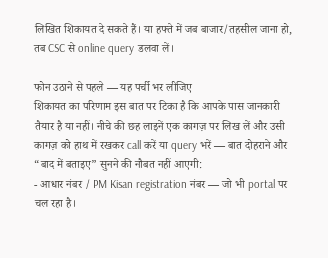लिखित शिकायत दे सकते हैं। या हफ्ते में जब बाजार/तहसील जाना हो, तब CSC से online query डलवा लें।

फोन उठाने से पहले — यह पर्ची भर लीजिए
शिकायत का परिणाम इस बात पर टिका है कि आपके पास जानकारी तैयार है या नहीं। नीचे की छह लाइनें एक कागज़ पर लिख लें और उसी कागज़ को हाथ में रखकर call करें या query भरें — बात दोहराने और “बाद में बताइए” सुनने की नौबत नहीं आएगी:
- आधार नंबर / PM Kisan registration नंबर — जो भी portal पर चल रहा है।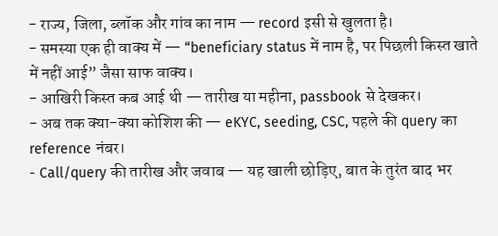- राज्य, जिला, ब्लॉक और गांव का नाम — record इसी से खुलता है।
- समस्या एक ही वाक्य में — “beneficiary status में नाम है, पर पिछली किस्त खाते में नहीं आई” जैसा साफ वाक्य।
- आखिरी किस्त कब आई थी — तारीख या महीना, passbook से देखकर।
- अब तक क्या-क्या कोशिश की — eKYC, seeding, CSC, पहले की query का reference नंबर।
- Call/query की तारीख और जवाब — यह खाली छोड़िए, बात के तुरंत बाद भर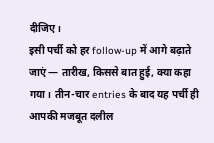दीजिए।
इसी पर्ची को हर follow-up में आगे बढ़ाते जाएं — तारीख, किससे बात हुई, क्या कहा गया। तीन-चार entries के बाद यह पर्ची ही आपकी मजबूत दलील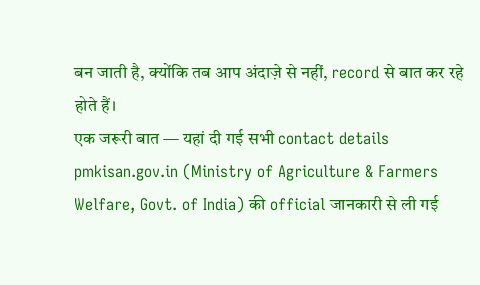बन जाती है, क्योंकि तब आप अंदाज़े से नहीं, record से बात कर रहे होते हैं।
एक जरूरी बात — यहां दी गई सभी contact details pmkisan.gov.in (Ministry of Agriculture & Farmers Welfare, Govt. of India) की official जानकारी से ली गई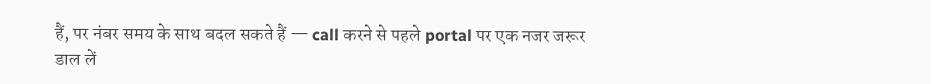हैं, पर नंबर समय के साथ बदल सकते हैं — call करने से पहले portal पर एक नजर जरूर डाल लें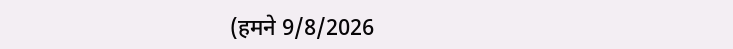(हमने 9/8/2026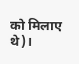को मिलाए थे)।